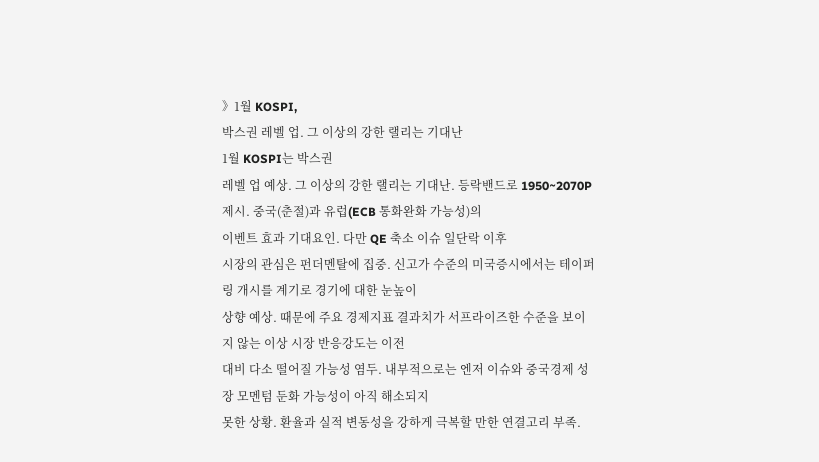》1월 KOSPI,
박스권 레벨 업. 그 이상의 강한 랠리는 기대난
1월 KOSPI는 박스권
레벨 업 예상. 그 이상의 강한 랠리는 기대난. 등락밴드로 1950~2070P 제시. 중국(춘절)과 유럽(ECB 통화완화 가능성)의
이벤트 효과 기대요인. 다만 QE 축소 이슈 일단락 이후
시장의 관심은 펀더멘탈에 집중. 신고가 수준의 미국증시에서는 테이퍼링 개시를 계기로 경기에 대한 눈높이
상향 예상. 때문에 주요 경제지표 결과치가 서프라이즈한 수준을 보이지 않는 이상 시장 반응강도는 이전
대비 다소 떨어질 가능성 염두. 내부적으로는 엔저 이슈와 중국경제 성장 모멘텀 둔화 가능성이 아직 해소되지
못한 상황. 환율과 실적 변동성을 강하게 극복할 만한 연결고리 부족.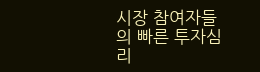시장 참여자들의 빠른 투자심리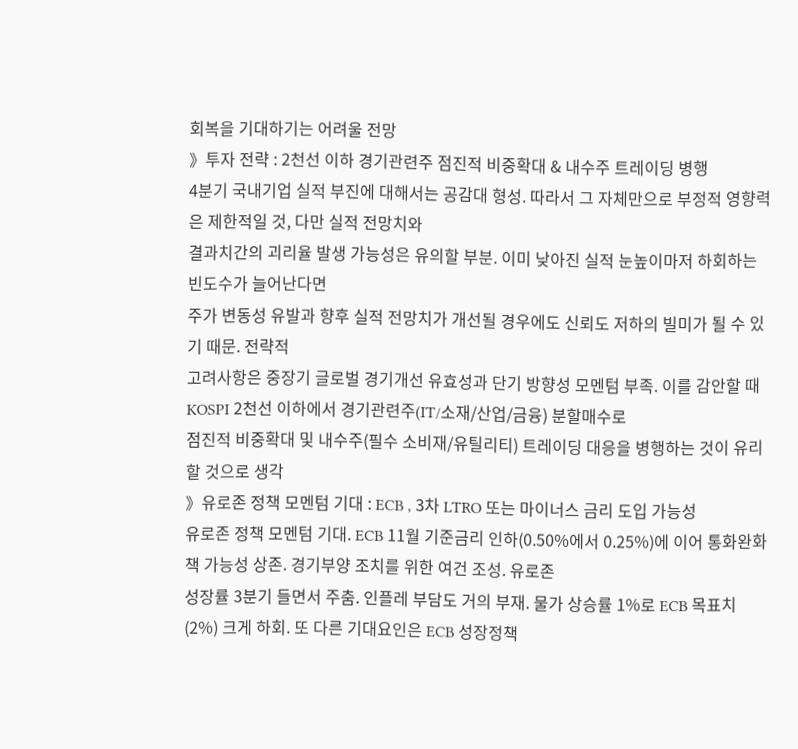회복을 기대하기는 어려울 전망
》투자 전략 : 2천선 이하 경기관련주 점진적 비중확대 & 내수주 트레이딩 병행
4분기 국내기업 실적 부진에 대해서는 공감대 형성. 따라서 그 자체만으로 부정적 영향력은 제한적일 것, 다만 실적 전망치와
결과치간의 괴리율 발생 가능성은 유의할 부분. 이미 낮아진 실적 눈높이마저 하회하는 빈도수가 늘어난다면
주가 변동성 유발과 향후 실적 전망치가 개선될 경우에도 신뢰도 저하의 빌미가 될 수 있기 때문. 전략적
고려사항은 중장기 글로벌 경기개선 유효성과 단기 방향성 모멘텀 부족. 이를 감안할 때 KOSPI 2천선 이하에서 경기관련주(IT/소재/산업/금융) 분할매수로
점진적 비중확대 및 내수주(필수 소비재/유틸리티) 트레이딩 대응을 병행하는 것이 유리할 것으로 생각
》유로존 정책 모멘텀 기대 : ECB , 3차 LTRO 또는 마이너스 금리 도입 가능성
유로존 정책 모멘텀 기대. ECB 11월 기준금리 인하(0.50%에서 0.25%)에 이어 통화완화책 가능성 상존. 경기부양 조치를 위한 여건 조성. 유로존
성장률 3분기 들면서 주춤. 인플레 부담도 거의 부재. 물가 상승률 1%로 ECB 목표치 (2%) 크게 하회. 또 다른 기대요인은 ECB 성장정책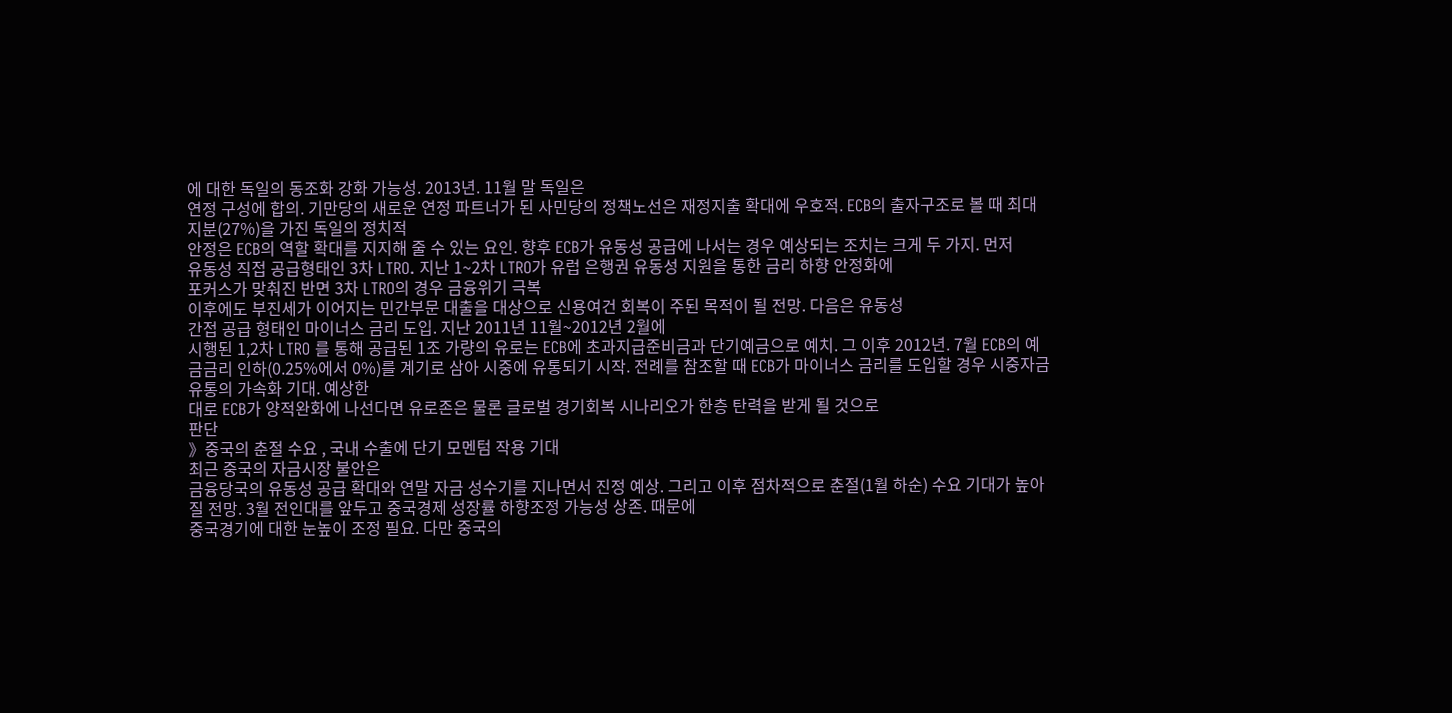에 대한 독일의 동조화 강화 가능성. 2013년. 11월 말 독일은
연정 구성에 합의. 기만당의 새로운 연정 파트너가 된 사민당의 정책노선은 재정지출 확대에 우호적. ECB의 출자구조로 볼 때 최대 지분(27%)을 가진 독일의 정치적
안정은 ECB의 역할 확대를 지지해 줄 수 있는 요인. 향후 ECB가 유동성 공급에 나서는 경우 예상되는 조치는 크게 두 가지. 먼저
유동성 직접 공급형태인 3차 LTRO. 지난 1~2차 LTRO가 유럽 은행권 유동성 지원을 통한 금리 하향 안정화에
포커스가 맞춰진 반면 3차 LTRO의 경우 금융위기 극복
이후에도 부진세가 이어지는 민간부문 대출을 대상으로 신용여건 회복이 주된 목적이 될 전망. 다음은 유동성
간접 공급 형태인 마이너스 금리 도입. 지난 2011년 11월~2012년 2월에
시행된 1,2차 LTRO 를 통해 공급된 1조 가량의 유로는 ECB에 초과지급준비금과 단기예금으로 예치. 그 이후 2012년. 7월 ECB의 예금금리 인하(0.25%에서 0%)를 계기로 삼아 시중에 유통되기 시작. 전례를 참조할 때 ECB가 마이너스 금리를 도입할 경우 시중자금 유통의 가속화 기대. 예상한
대로 ECB가 양적완화에 나선다면 유로존은 물론 글로벌 경기회복 시나리오가 한층 탄력을 받게 될 것으로
판단
》중국의 춘절 수요 , 국내 수출에 단기 모멘텀 작용 기대
최근 중국의 자금시장 불안은
금융당국의 유동성 공급 확대와 연말 자금 성수기를 지나면서 진정 예상. 그리고 이후 점차적으로 춘절(1월 하순) 수요 기대가 높아질 전망. 3월 전인대를 앞두고 중국경제 성장률 하향조정 가능성 상존. 때문에
중국경기에 대한 눈높이 조정 필요. 다만 중국의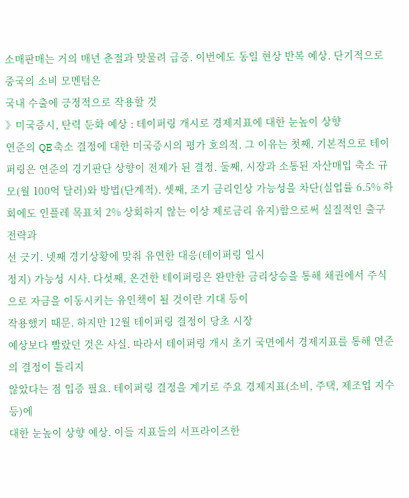소매판매는 거의 매년 춘절과 맞물려 급증. 이번에도 동일 현상 반복 예상. 단기적으로 중국의 소비 모멘텀은
국내 수출에 긍정적으로 작용할 것
》미국증시, 탄력 둔화 예상 : 테이퍼링 개시로 경제지표에 대한 눈높이 상향
연준의 QE 축소 결정에 대한 미국증시의 평가 호의적. 그 이유는 첫째, 기본적으로 테이퍼링은 연준의 경기판단 상향이 전제가 된 결정. 둘째, 시장과 소통된 자산매입 축소 규모(월 100억 달러)와 방법(단계적). 셋째, 조기 금리인상 가능성을 차단(실업률 6.5% 하회에도 인플레 목표치 2% 상회하지 않는 이상 제로금리 유지)함으로써 실질적인 출구전략과
선 긋기. 넷째 경기상황에 맞춰 유연한 대응(테이퍼링 일시
정지) 가능성 시사. 다섯째, 온건한 테이퍼링은 완만한 금리상승을 통해 채권에서 주식으로 자금을 이동시키는 유인책이 될 것이란 기대 등이
작용했기 때문. 하지만 12월 테이퍼링 결정이 당초 시장
예상보다 빨랐던 것은 사실. 따라서 테이퍼링 개시 초기 국면에서 경제지표를 통해 연준의 결정이 틀리지
않았다는 점 입증 필요. 테이퍼링 결정을 계기로 주요 경제지표(소비, 주택, 제조업 지수 등)에
대한 눈높이 상향 예상. 이들 지표들의 서프라이즈한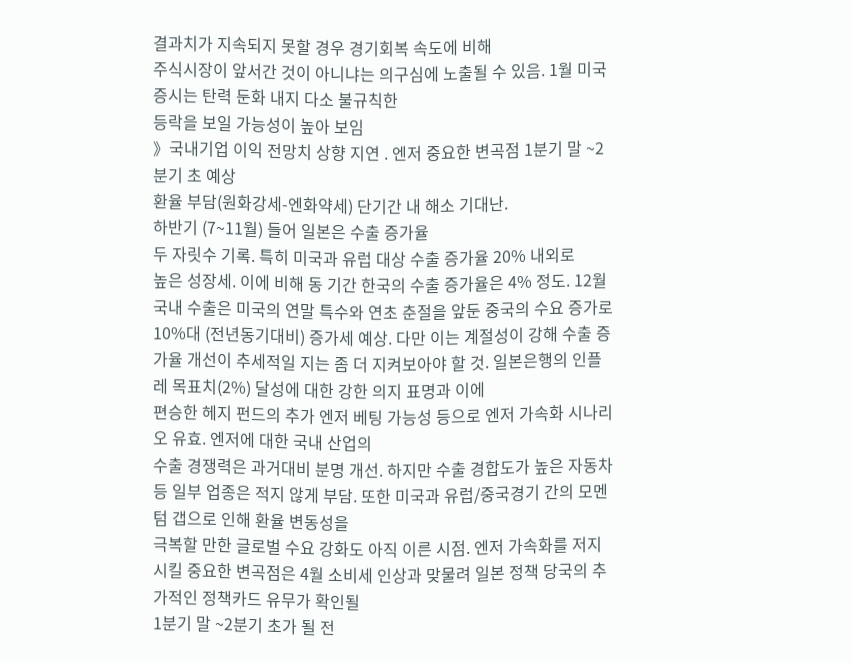결과치가 지속되지 못할 경우 경기회복 속도에 비해
주식시장이 앞서간 것이 아니냐는 의구심에 노출될 수 있음. 1월 미국증시는 탄력 둔화 내지 다소 불규칙한
등락을 보일 가능성이 높아 보임
》국내기업 이익 전망치 상향 지연 . 엔저 중요한 변곡점 1분기 말 ~2분기 초 예상
환율 부담(원화강세-엔화약세) 단기간 내 해소 기대난.
하반기 (7~11월) 들어 일본은 수출 증가율
두 자릿수 기록. 특히 미국과 유럽 대상 수출 증가율 20% 내외로
높은 성장세. 이에 비해 동 기간 한국의 수출 증가율은 4% 정도. 12월 국내 수출은 미국의 연말 특수와 연초 춘절을 앞둔 중국의 수요 증가로
10%대 (전년동기대비) 증가세 예상. 다만 이는 계절성이 강해 수출 증가율 개선이 추세적일 지는 좀 더 지켜보아야 할 것. 일본은행의 인플레 목표치(2%) 달성에 대한 강한 의지 표명과 이에
편승한 헤지 펀드의 추가 엔저 베팅 가능성 등으로 엔저 가속화 시나리오 유효. 엔저에 대한 국내 산업의
수출 경쟁력은 과거대비 분명 개선. 하지만 수출 경합도가 높은 자동차 등 일부 업종은 적지 않게 부담. 또한 미국과 유럽/중국경기 간의 모멘텀 갭으로 인해 환율 변동성을
극복할 만한 글로벌 수요 강화도 아직 이른 시점. 엔저 가속화를 저지시킬 중요한 변곡점은 4월 소비세 인상과 맞물려 일본 정책 당국의 추가적인 정책카드 유무가 확인될
1분기 말 ~2분기 초가 될 전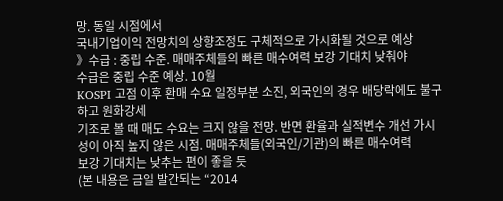망. 동일 시점에서
국내기업이익 전망치의 상향조정도 구체적으로 가시화될 것으로 예상
》수급 : 중립 수준. 매매주체들의 빠른 매수여력 보강 기대치 낮춰야
수급은 중립 수준 예상. 10월
KOSPI 고점 이후 환매 수요 일정부분 소진, 외국인의 경우 배당락에도 불구하고 원화강세
기조로 볼 때 매도 수요는 크지 않을 전망. 반면 환율과 실적변수 개선 가시성이 아직 높지 않은 시점. 매매주체들(외국인/기관)의 빠른 매수여력
보강 기대치는 낮추는 편이 좋을 듯
(본 내용은 금일 발간되는 “2014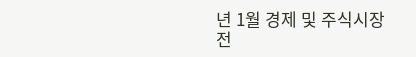년 1월 경제 및 주식시장 전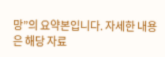망”의 요약본입니다. 자세한 내용은 해당 자료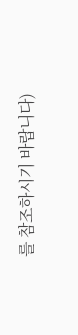를 참조하시기 바랍니다)